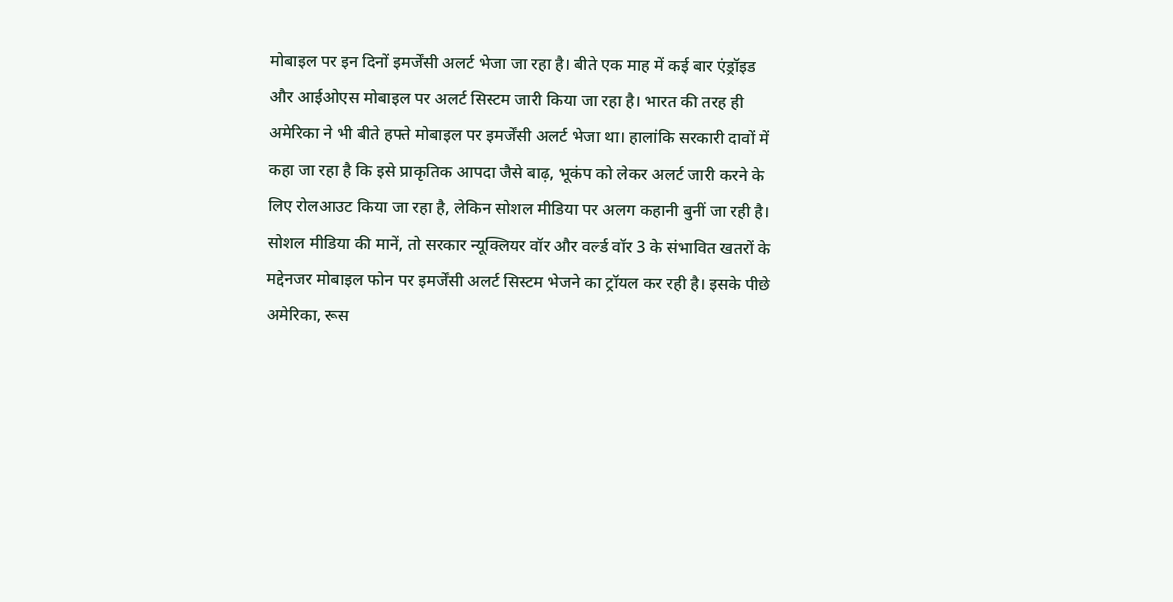मोबाइल पर इन दिनों इमर्जेंसी अलर्ट भेजा जा रहा है। बीते एक माह में कई बार एंड्रॉइड और आईओएस मोबाइल पर अलर्ट सिस्टम जारी किया जा रहा है। भारत की तरह ही अमेरिका ने भी बीते हफ्ते मोबाइल पर इमर्जेंसी अलर्ट भेजा था। हालांकि सरकारी दावों में कहा जा रहा है कि इसे प्राकृतिक आपदा जैसे बाढ़, भूकंप को लेकर अलर्ट जारी करने के लिए रोलआउट किया जा रहा है, लेकिन सोशल मीडिया पर अलग कहानी बुनीं जा रही है।
सोशल मीडिया की मानें, तो सरकार न्यूक्लियर वॉर और वर्ल्ड वॉर 3 के संभावित खतरों के मद्देनजर मोबाइल फोन पर इमर्जेंसी अलर्ट सिस्टम भेजने का ट्रॉयल कर रही है। इसके पीछे अमेरिका, रूस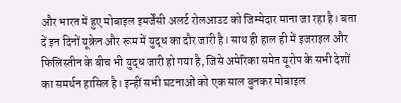और भारत में हुए मोबाइल इमर्जेंसी अलर्ट रोलआउट को जिम्मेदार माना जा रहा है। बता दें इन दिनों यूक्रेन और रूम में युद्ध का दौर जारी है। साथ ही हाल ही में इजराइल और फिलिस्तीन के बीच भी युद्ध जारी हो गया है, जिसे अमेरिका समेत यूरोप के सभी देशों का समर्थन हासिल है। इन्हीं सभी घटनाओं को एक साल बुनकर मोबाइल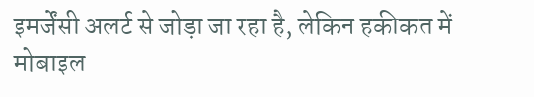इमर्जेंसी अलर्ट से जोड़ा जा रहा है, लेकिन हकीकत में मोबाइल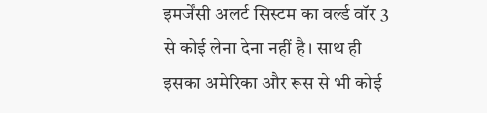इमर्जेंसी अलर्ट सिस्टम का वर्ल्ड वॉर 3 से कोई लेना देना नहीं है। साथ ही इसका अमेरिका और रूस से भी कोई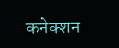कनेक्शन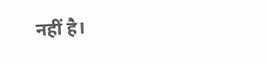नहीं है।